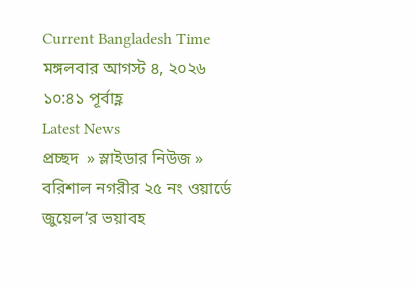Current Bangladesh Time
মঙ্গলবার আগস্ট ৪, ২০২৬ ১০:৪১ পূর্বাহ্ণ
Latest News
প্রচ্ছদ  » স্লাইডার নিউজ » বরিশাল নগরীর ২৫ নং ওয়ার্ডে জুয়েল’র ভয়াবহ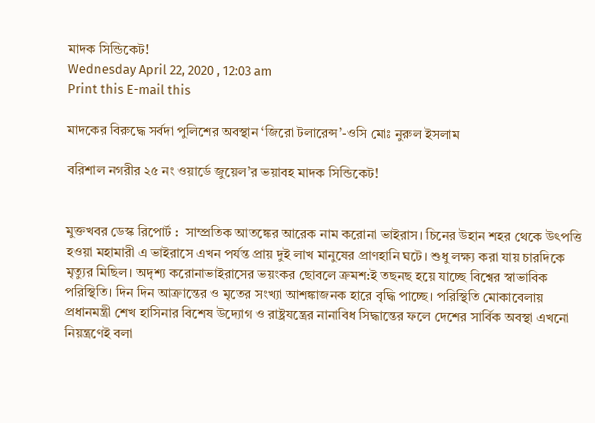মাদক সিন্ডিকেট!
Wednesday April 22, 2020 , 12:03 am
Print this E-mail this

মাদকের বিরুদ্ধে সর্বদা পুলিশের অবস্থান ‘জিরো টলারেন্স’-ওসি মোঃ নুরুল ইসলাম

বরিশাল নগরীর ২৫ নং ওয়ার্ডে জুয়েল’র ভয়াবহ মাদক সিন্ডিকেট!


মুক্তখবর ডেস্ক রিপোর্ট :  সাম্প্রতিক আতঙ্কের আরেক নাম করোনা ভাইরাস। চিনের উহান শহর থেকে উৎপত্তি হওয়া মহামারী এ ভাইরাসে এখন পর্যন্ত প্রায় দুই লাখ মানুষের প্রাণহানি ঘটে। শুধু লক্ষ্য করা যায় চারদিকে মৃত্যুর মিছিল। অদৃশ্য করোনাভাইরাসের ভয়ংকর ছোবলে ক্রমশ:ই তছনছ হয়ে যাচ্ছে বিশ্বের স্বাভাবিক পরিস্থিতি। দিন দিন আক্রান্তের ও মৃতের সংখ্যা আশঙ্কাজনক হারে বৃদ্ধি পাচ্ছে। পরিস্থিতি মোকাবেলায় প্রধানমন্ত্রী শেখ হাসিনার বিশেষ উদ্যোগ ও রাষ্ট্রযন্ত্রের নানাবিধ সিদ্ধান্তের ফলে দেশের সার্বিক অবস্থা এখনো নিয়ন্ত্রণেই বলা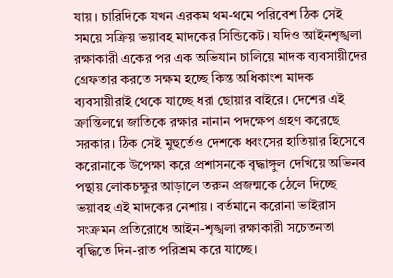যায়। চারিদিকে যখন এরকম থম-থমে পরিবেশ ঠিক সেই সময়ে সক্রিয় ভয়াবহ মাদকের সিন্ডিকেট। যদিও আইনশৃঙ্খলা রক্ষাকারী একের পর এক অভিযান চালিয়ে মাদক ব্যবসায়ীদের গ্রেফতার করতে সক্ষম হচ্ছে কিন্ত অধিকাংশ মাদক ব্যবসায়ীরাই থেকে যাচ্ছে ধরা ছোয়ার বাইরে। দেশের এই ক্রান্তিলগ্নে জাতিকে রক্ষার নানান পদক্ষেপ গ্রহণ করেছে সরকার। ঠিক সেই মুহুর্তেও দেশকে ধ্বংসের হাতিয়ার হিসেবে করোনাকে উপেক্ষা করে প্রশাসনকে বৃদ্ধাঙ্গুল দেখিয়ে অভিনব পন্থায় লোকচক্ষুর আড়ালে তরুন প্রজন্মকে ঠেলে দিচ্ছে ভয়াবহ এই মাদকের নেশায়। বর্তমানে করোনা ভাইরাস সংক্রমন প্রতিরোধে আইন-শৃঙ্খলা রক্ষাকারী সচেতনতা বৃদ্ধিতে দিন-রাত পরিশ্রম করে যাচ্ছে।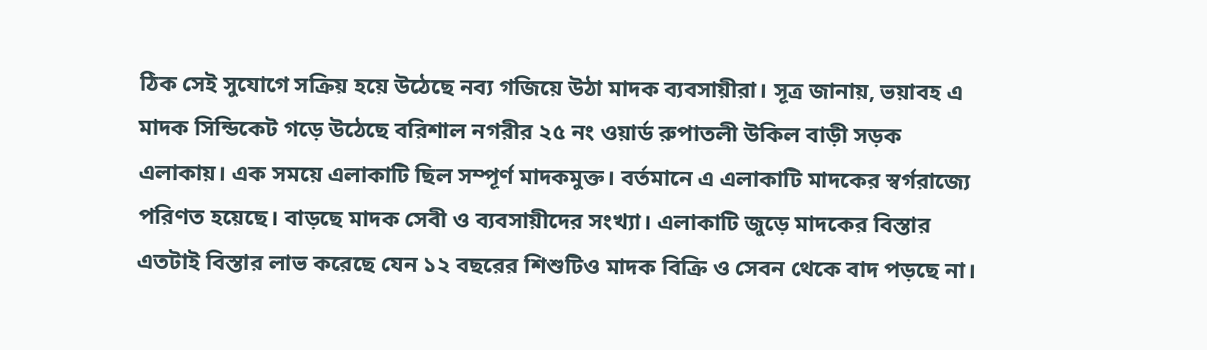ঠিক সেই সুযোগে সক্রিয় হয়ে উঠেছে নব্য গজিয়ে উঠা মাদক ব্যবসায়ীরা। সূত্র জানায়, ভয়াবহ এ মাদক সিন্ডিকেট গড়ে উঠেছে বরিশাল নগরীর ২৫ নং ওয়ার্ড রুপাতলী উকিল বাড়ী সড়ক এলাকায়। এক সময়ে এলাকাটি ছিল সম্পূর্ণ মাদকমুক্ত। বর্তমানে এ এলাকাটি মাদকের স্বর্গরাজ্যে পরিণত হয়েছে। বাড়ছে মাদক সেবী ও ব্যবসায়ীদের সংখ্যা। এলাকাটি জুড়ে মাদকের বিস্তার এতটাই বিস্তার লাভ করেছে যেন ১২ বছরের শিশুটিও মাদক বিক্রি ও সেবন থেকে বাদ পড়ছে না।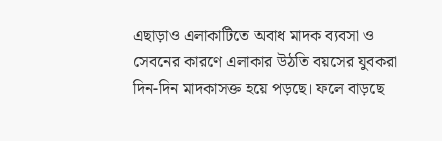এছাড়াও এলাকাটিতে অবাধ মাদক ব্যবসা ও সেবনের কারণে এলাকার উঠতি বয়সের যুবকরা দিন-দিন মাদকাসক্ত হয়ে পড়ছে। ফলে বাড়ছে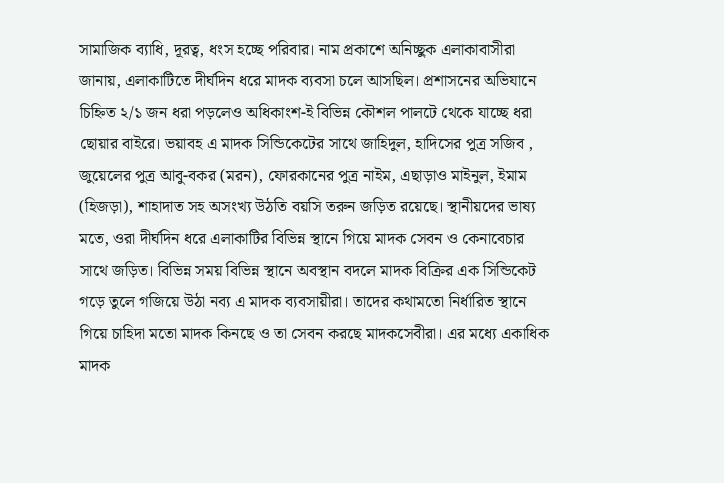সামাজিক ব্যাধি, দূরত্ব, ধংস হচ্ছে পরিবার। নাম প্রকাশে অনিচ্ছুক এলাকাবাসীরা জানায়, এলাকাটিতে দীর্ঘদিন ধরে মাদক ব্যবসা চলে আসছিল। প্রশাসনের অভিযানে চিহ্নিত ২/১ জন ধরা পড়লেও অধিকাংশ-ই বিভিন্ন কৌশল পালটে থেকে যাচ্ছে ধরা ছোয়ার বাইরে। ভয়াবহ এ মাদক সিন্ডিকেটের সাথে জাহিদুল, হাদিসের পুত্র সজিব , জুয়েলের পুত্র আবু-বকর (মরন), ফোরকানের পুত্র নাইম, এছাড়াও মাইনুল, ইমাম (হিজড়া), শাহাদাত সহ অসংখ্য উঠতি বয়সি তরুন জড়িত রয়েছে। স্থানীয়দের ভাষ্য মতে, ওরা দীর্ঘদিন ধরে এলাকাটির বিভিন্ন স্থানে গিয়ে মাদক সেবন ও কেনাবেচার সাথে জড়িত। বিভিন্ন সময় বিভিন্ন স্থানে অবস্থান বদলে মাদক বিক্রির এক সিন্ডিকেট গড়ে তুলে গজিয়ে উঠা নব্য এ মাদক ব্যবসায়ীরা। তাদের কথামতো নির্ধারিত স্থানে গিয়ে চাহিদা মতো মাদক কিনছে ও তা সেবন করছে মাদকসেবীরা। এর মধ্যে একাধিক মাদক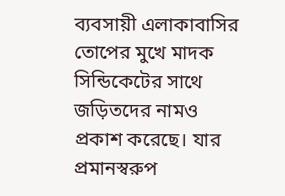ব্যবসায়ী এলাকাবাসির তোপের মুখে মাদক সিন্ডিকেটের সাথে জড়িতদের নামও প্রকাশ করেছে। যার প্রমানস্বরুপ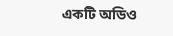একটি অডিও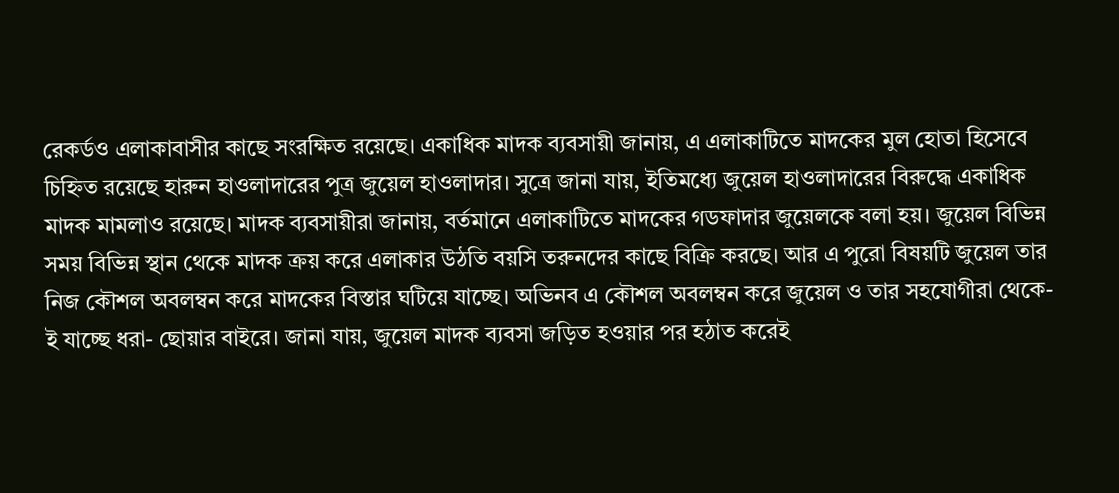রেকর্ডও এলাকাবাসীর কাছে সংরক্ষিত রয়েছে। একাধিক মাদক ব্যবসায়ী জানায়, এ এলাকাটিতে মাদকের মুল হোতা হিসেবে চিহ্নিত রয়েছে হারুন হাওলাদারের পুত্র জুয়েল হাওলাদার। সুত্রে জানা যায়, ইতিমধ্যে জুয়েল হাওলাদারের বিরুদ্ধে একাধিক মাদক মামলাও রয়েছে। মাদক ব্যবসায়ীরা জানায়, বর্তমানে এলাকাটিতে মাদকের গডফাদার জুয়েলকে বলা হয়। জুয়েল বিভিন্ন সময় বিভিন্ন স্থান থেকে মাদক ক্রয় করে এলাকার উঠতি বয়সি তরুনদের কাছে বিক্রি করছে। আর এ পুরো বিষয়টি জুয়েল তার নিজ কৌশল অবলম্বন করে মাদকের বিস্তার ঘটিয়ে যাচ্ছে। অভিনব এ কৌশল অবলম্বন করে জুয়েল ও তার সহযোগীরা থেকে-ই যাচ্ছে ধরা- ছোয়ার বাইরে। জানা যায়, জুয়েল মাদক ব্যবসা জড়িত হওয়ার পর হঠাত করেই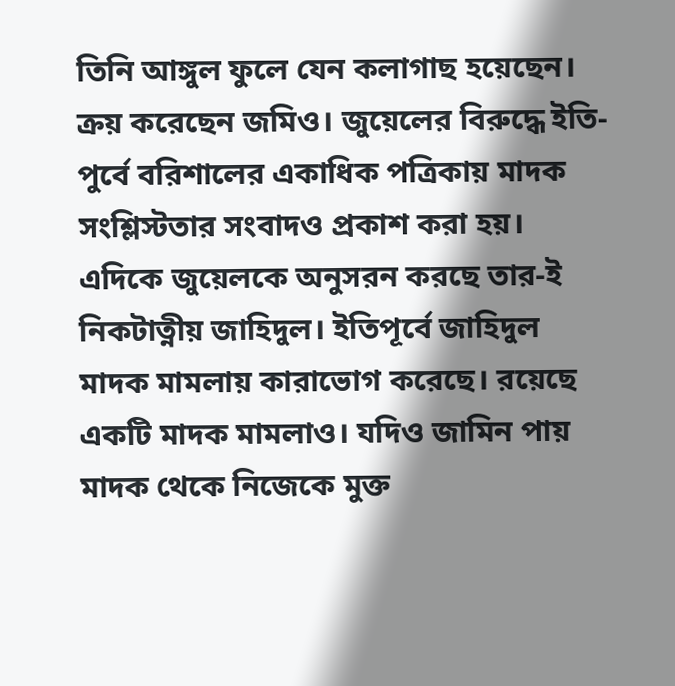তিনি আঙ্গুল ফুলে যেন কলাগাছ হয়েছেন। ক্রয় করেছেন জমিও। জুয়েলের বিরুদ্ধে ইতি-পুর্বে বরিশালের একাধিক পত্রিকায় মাদক সংশ্লিস্টতার সংবাদও প্রকাশ করা হয়। এদিকে জুয়েলকে অনুসরন করছে তার-ই নিকটাত্নীয় জাহিদুল। ইতিপূর্বে জাহিদুল মাদক মামলায় কারাভোগ করেছে। রয়েছে একটি মাদক মামলাও। যদিও জামিন পায় মাদক থেকে নিজেকে মুক্ত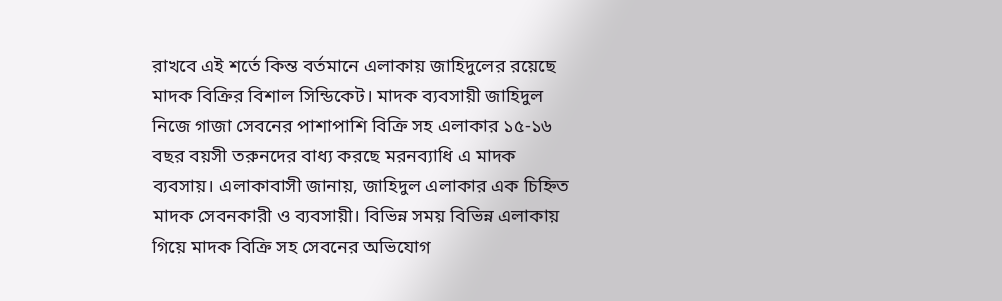রাখবে এই শর্তে কিন্ত বর্তমানে এলাকায় জাহিদুলের রয়েছে মাদক বিক্রির বিশাল সিন্ডিকেট। মাদক ব্যবসায়ী জাহিদুল নিজে গাজা সেবনের পাশাপাশি বিক্রি সহ এলাকার ১৫-১৬ বছর বয়সী তরুনদের বাধ্য করছে মরনব্যাধি এ মাদক ব্যবসায়। এলাকাবাসী জানায়, জাহিদুল এলাকার এক চিহ্নিত মাদক সেবনকারী ও ব্যবসায়ী। বিভিন্ন সময় বিভিন্ন এলাকায় গিয়ে মাদক বিক্রি সহ সেবনের অভিযোগ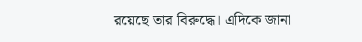রয়েছে তার বিরুদ্ধে। এদিকে জানা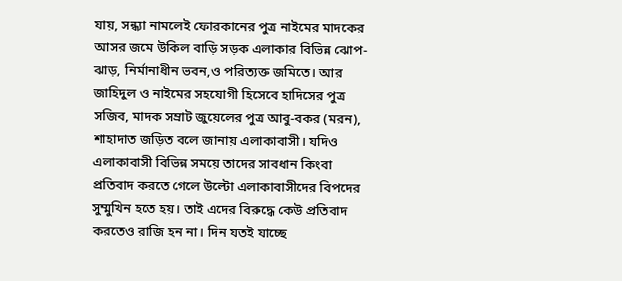যায়, সন্ধ্যা নামলেই ফোরকানের পুত্র নাইমের মাদকের আসর জমে উকিল বাড়ি সড়ক এলাকার বিভিন্ন ঝোপ-ঝাড়, নির্মানাধীন ভবন,ও পরিত্যক্ত জমিতে। আর জাহিদুল ও নাইমের সহযোগী হিসেবে হাদিসের পুত্র সজিব, মাদক সম্রাট জুয়েলের পুত্র আবু-বকর (মরন), শাহাদাত জড়িত বলে জানায় এলাকাবাসী। যদিও এলাকাবাসী বিভিন্ন সময়ে তাদের সাবধান কিংবা প্রতিবাদ করতে গেলে উল্টো এলাকাবাসীদের বিপদের সুম্মুখিন হতে হয়। তাই এদের বিরুদ্ধে কেউ প্রতিবাদ করতেও রাজি হন না। দিন যতই যাচ্ছে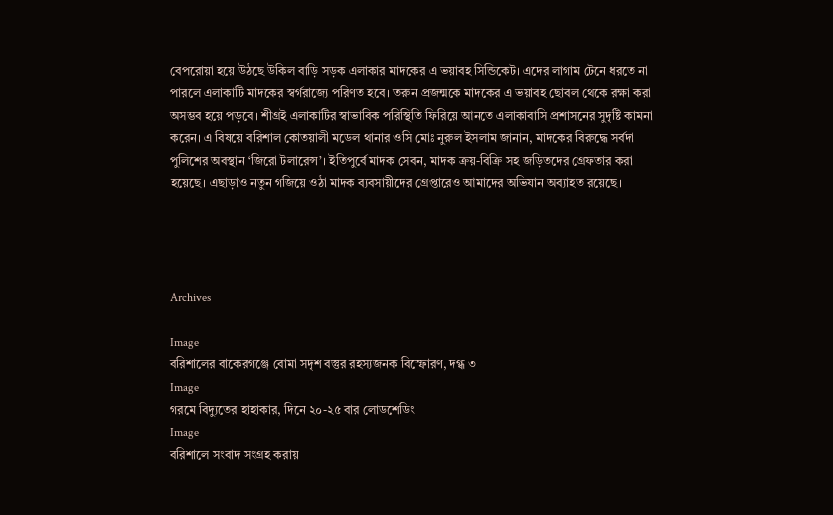বেপরোয়া হয়ে উঠছে উকিল বাড়ি সড়ক এলাকার মাদকের এ ভয়াবহ সিন্ডিকেট। এদের লাগাম টেনে ধরতে না পারলে এলাকাটি মাদকের স্বর্গরাজ্যে পরিণত হবে। তরুন প্রজন্মকে মাদকের এ ভয়াবহ ছোবল থেকে রক্ষা করা অসম্ভব হয়ে পড়বে। শীগ্রই এলাকাটির স্বাভাবিক পরিস্থিতি ফিরিয়ে আনতে এলাকাবাসি প্রশাসনের সুদৃষ্টি কামনা করেন। এ বিষয়ে বরিশাল কোতয়ালী মডেল থানার ওসি মোঃ নুরুল ইসলাম জানান, মাদকের বিরুদ্ধে সর্বদা পুলিশের অবস্থান ‘জিরো টলারেন্স’। ইতিপুর্বে মাদক সেবন, মাদক ক্রয়-বিক্রি সহ জড়িতদের গ্রেফতার করা হয়েছে। এছাড়াও নতুন গজিয়ে ওঠা মাদক ব্যবসায়ীদের গ্রেপ্তারেও আমাদের অভিযান অব্যাহত রয়েছে।




Archives

Image
বরিশালের বাকেরগঞ্জে বোমা সদৃশ বস্তুর রহস্যজনক বিস্ফোরণ, দগ্ধ ৩
Image
গরমে বিদ্যুতের হাহাকার, দিনে ২০-২৫ বার লোডশেডিং
Image
বরিশালে সংবাদ সংগ্রহ করায়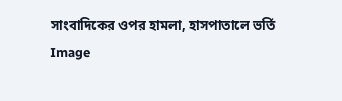সাংবাদিকের ওপর হামলা, হাসপাতালে ভর্তি
Image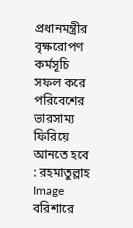প্রধানমন্ত্রীর বৃক্ষরোপণ কর্মসূচি সফল করে পরিবেশের ভারসাম্য ফিরিয়ে আনতে হবে : রহমাতুল্লাহ
Image
বরিশারে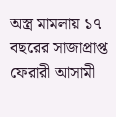অস্ত্র মামলায় ১৭ বছরের সাজাপ্রাপ্ত ফেরারী আসামী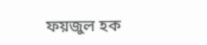ফয়জুল হক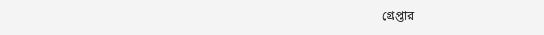গ্রেপ্তার